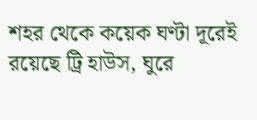শহর থেকে কয়েক ঘণ্টা দূরেই রয়েছে ট্রি হাউস, ঘুরে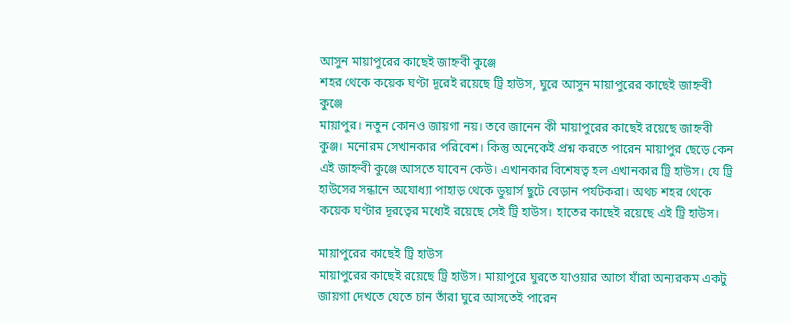আসুন মায়াপুরের কাছেই জাহ্নবী কুঞ্জে
শহর থেকে কয়েক ঘণ্টা দূরেই রয়েছে ট্রি হাউস, ঘুরে আসুন মায়াপুরের কাছেই জাহ্নবী কুঞ্জে
মায়াপুর। নতুন কোনও জায়গা নয়। তবে জানেন কী মায়াপুরের কাছেই রয়েছে জাহ্নবী কুঞ্জ। মনোরম সেখানকার পরিবেশ। কিন্তু অনেকেই প্রশ্ন করতে পারেন মায়াপুর ছেড়ে কেন এই জাহ্নবী কুঞ্জে আসতে যাবেন কেউ। এখানকার বিশেষত্ব হল এখানকার ট্রি হাউস। যে ট্রি হাউসের সন্ধানে অযোধ্যা পাহাড় থেকে ডুয়ার্স ছুটে বেড়ান পর্যটকরা। অথচ শহর থেকে কয়েক ঘণ্টার দূরত্বের মধ্যেই রয়েছে সেই ট্রি হাউস। হাতের কাছেই রয়েছে এই ট্রি হাউস।

মায়াপুরের কাছেই ট্রি হাউস
মায়াপুরের কাছেই রয়েছে ট্রি হাউস। মায়াপুরে ঘুরতে যাওয়ার আগে যাঁরা অন্যরকম একটু জায়গা দেখতে যেতে চান তাঁরা ঘুরে আসতেই পারেন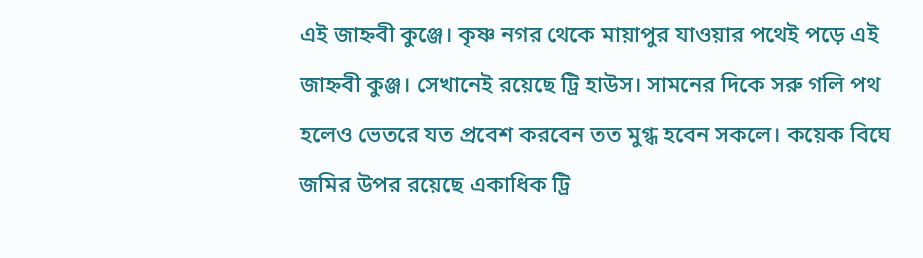এই জাহ্নবী কুঞ্জে। কৃষ্ণ নগর থেকে মায়াপুর যাওয়ার পথেই পড়ে এই জাহ্নবী কুঞ্জ। সেখানেই রয়েছে ট্রি হাউস। সামনের দিকে সরু গলি পথ হলেও ভেতরে যত প্রবেশ করবেন তত মুগ্ধ হবেন সকলে। কয়েক বিঘে জমির উপর রয়েছে একাধিক ট্রি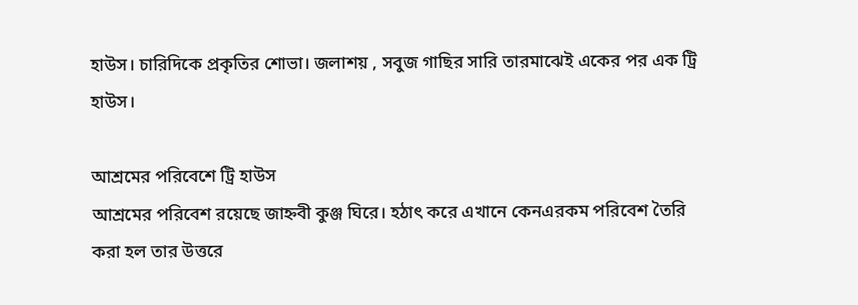হাউস। চারিদিকে প্রকৃতির শোভা। জলাশয় , সবুজ গাছির সারি তারমাঝেই একের পর এক ট্রি হাউস।

আশ্রমের পরিবেশে ট্রি হাউস
আশ্রমের পরিবেশ রয়েছে জাহ্নবী কুঞ্জ ঘিরে। হঠাৎ করে এখানে কেনএরকম পরিবেশ তৈরি করা হল তার উত্তরে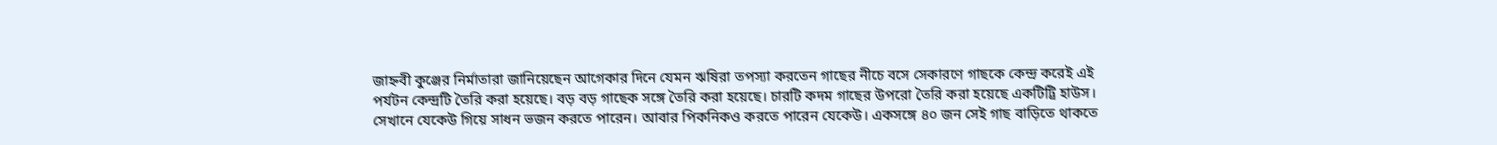জাহ্নবী কুঞ্জের নির্মাতারা জানিয়েছেন আগেকার দিনে যেমন ঋষিরা তপস্যা করতেন গাছের নীচে বসে সেকারণে গাছকে কেন্দ্র করেই এই পর্যটন কেন্দ্রটি তৈরি করা হয়েছে। বড় বড় গাছেক সঙ্গে তৈরি করা হয়েছে। চারটি কদম গাছের উপরো তৈরি করা হয়েছে একটিট্রি হাউস। সেখানে যেকেউ গিয়ে সাধন ভজন করতে পারেন। আবার পিকনিকও করতে পারেন যেকেউ। একসঙ্গে ৪০ জন সেই গাছ বাড়িতে থাকতে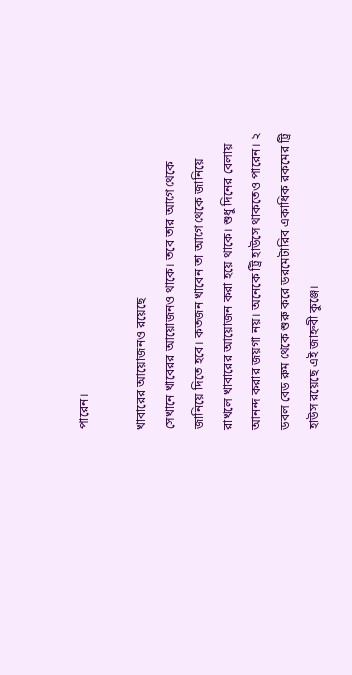পারেন।

খাবারের আয়োজনও রয়েছে
সেখানে খাবেরর আয়োজনও থাকে। তবে তার আগে থেকে জানিয়ে দিতে হবে। কতজন খাবেন তা আগে থেকে জানিয়ে রাখলে খাবারের আয়োজন করা হয়ে থাকে। শুধু দিনের বেলায় আনন্দ করার জয়গা নয়। অনেকে ট্রি হাউসে থাকতেও পারেন। ২ ডবল বেড রুম থেকে শুরু করে ডরমেটারিব একাধিক রকমের ট্রি হাউস রয়েছে এই জাহ্নবী কুঞ্জে।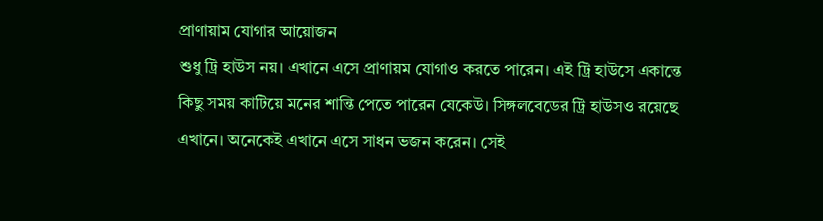প্রাণায়াম যোগার আয়োজন
শুধু ট্রি হাউস নয়। এখানে এসে প্রাণায়ম যোগাও করতে পারেন। এই ট্রি হাউসে একান্তে কিছু সময় কাটিয়ে মনের শান্তি পেতে পারেন যেকেউ। সিঙ্গলবেডের ট্রি হাউসও রয়েছে এখানে। অনেকেই এখানে এসে সাধন ভজন করেন। সেই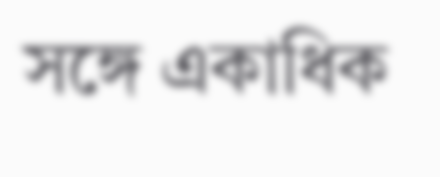সঙ্গে একাধিক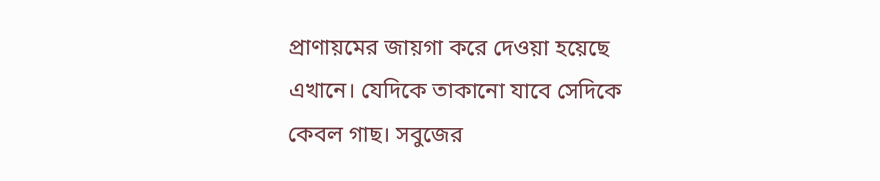প্রাণায়মের জায়গা করে দেওয়া হয়েছে এখানে। যেদিকে তাকানো যাবে সেদিকে কেবল গাছ। সবুজের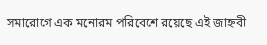সমারোগে এক মনোরম পরিবেশে রয়েছে এই জাহ্নবী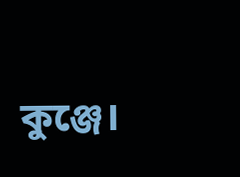কুঞ্জে।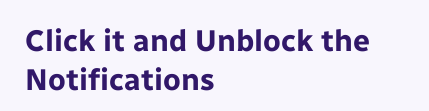Click it and Unblock the Notifications